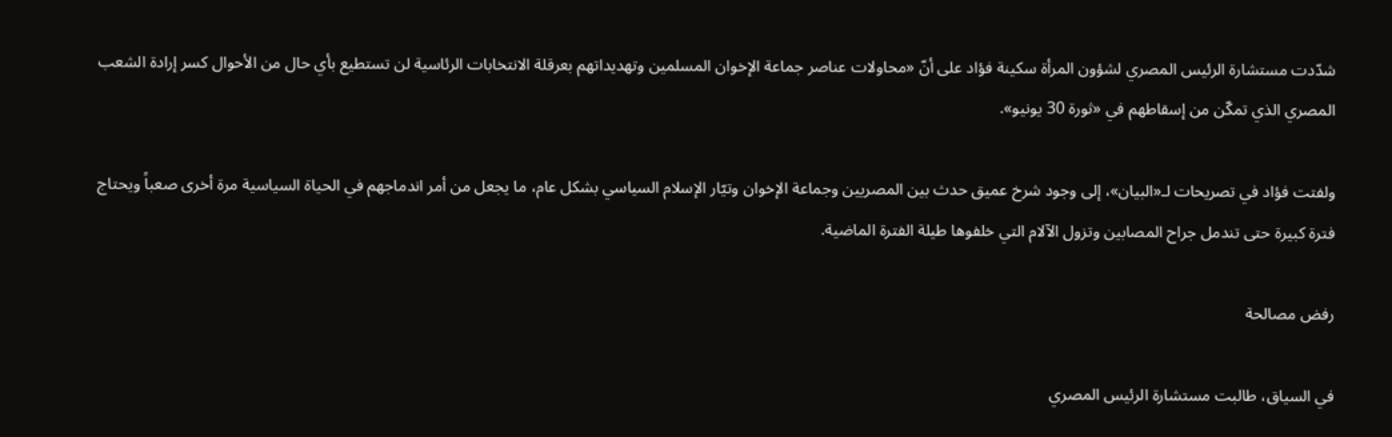شدّدت مستشارة الرئيس المصري لشؤون المرأة سكينة فؤاد على أنّ «محاولات عناصر جماعة الإخوان المسلمين وتهديداتهم بعرقلة الانتخابات الرئاسية لن تستطيع بأي حال من الأحوال كسر إرادة الشعب المصري الذي تمكّن من إسقاطهم في «ثورة 30 يونيو».

ولفتت فؤاد في تصريحات لـ«البيان»، إلى وجود شرخ عميق حدث بين المصريين وجماعة الإخوان وتيّار الإسلام السياسي بشكل عام، ما يجعل من أمر اندماجهم في الحياة السياسية مرة أخرى صعباً ويحتاج فترة كبيرة حتى تندمل جراح المصابين وتزول الآلام التي خلفوها طيلة الفترة الماضية.

رفض مصالحة

في السياق، طالبت مستشارة الرئيس المصري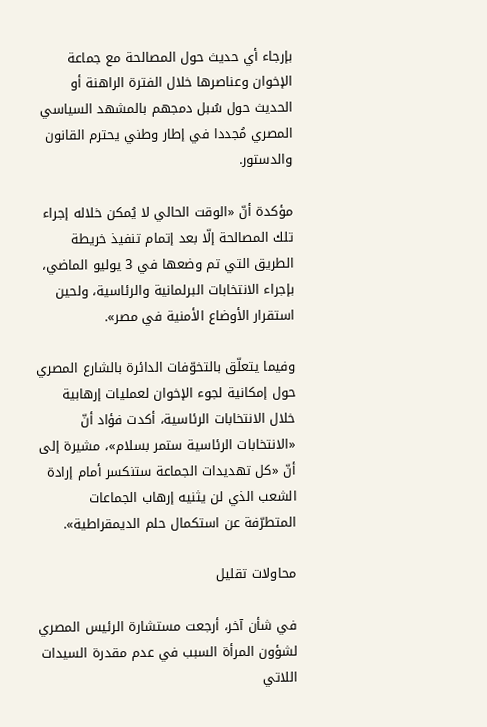بإرجاء أي حديث حول المصالحة مع جماعة الإخوان وعناصرها خلال الفترة الراهنة أو الحديث حول سُبل دمجهم بالمشهد السياسي المصري مُجددا في إطار وطني يحترم القانون والدستور.

مؤكدة أنّ «الوقت الحالي لا يُمكن خلاله إجراء تلك المصالحة إلّا بعد إتمام تنفيذ خريطة الطريق التي تم وضعها في 3 يوليو الماضي، بإجراء الانتخابات البرلمانية والرئاسية، ولحين استقرار الأوضاع الأمنية في مصر».

وفيما يتعلّق بالتخوّفات الدائرة بالشارع المصري حول إمكانية لجوء الإخوان لعمليات إرهابية خلال الانتخابات الرئاسية، أكدت فؤاد أنّ «الانتخابات الرئاسية ستمر بسلام»، مشيرة إلى أنّ «كل تهديدات الجماعة ستنكسر أمام إرادة الشعب الذي لن يثنيه إرهاب الجماعات المتطرّفة عن استكمال حلم الديمقراطية».

محاولات تقليل

في شأن آخر، أرجعت مستشارة الرئيس المصري لشؤون المرأة السبب في عدم مقدرة السيدات اللاتي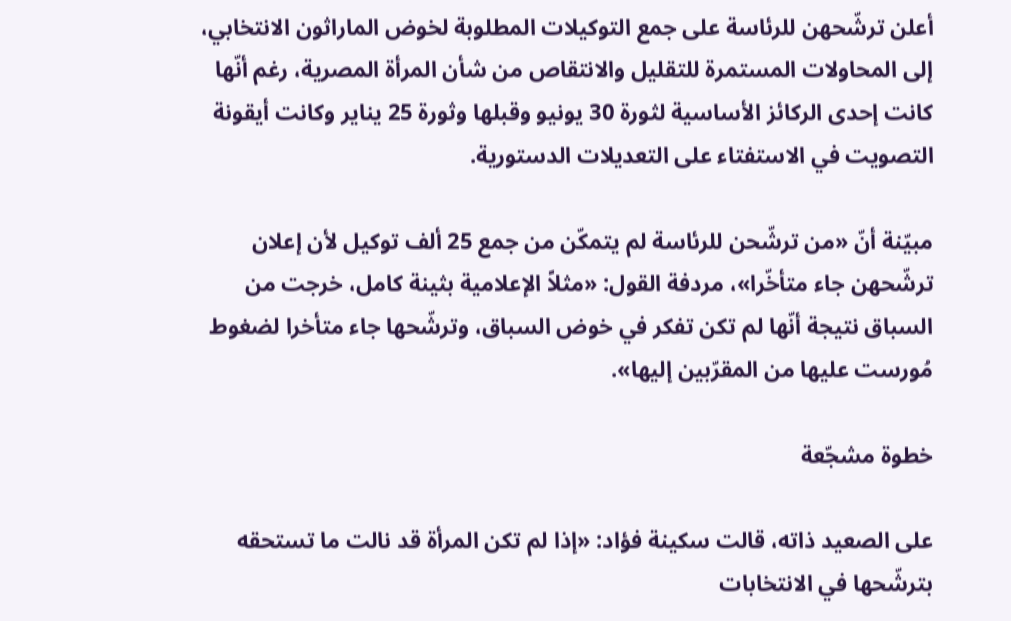أعلن ترشّحهن للرئاسة على جمع التوكيلات المطلوبة لخوض الماراثون الانتخابي، إلى المحاولات المستمرة للتقليل والانتقاص من شأن المرأة المصرية، رغم أنّها كانت إحدى الركائز الأساسية لثورة 30 يونيو وقبلها وثورة 25 يناير وكانت أيقونة التصويت في الاستفتاء على التعديلات الدستورية.

مبيّنة أنّ «من ترشّحن للرئاسة لم يتمكّن من جمع 25 ألف توكيل لأن إعلان ترشّحهن جاء متأخّرا»، مردفة القول: «مثلاً الإعلامية بثينة كامل، خرجت من السباق نتيجة أنّها لم تكن تفكر في خوض السباق، وترشّحها جاء متأخرا لضغوط مُورست عليها من المقرّبين إليها».

خطوة مشجّعة

على الصعيد ذاته، قالت سكينة فؤاد: «إذا لم تكن المرأة قد نالت ما تستحقه بترشّحها في الانتخابات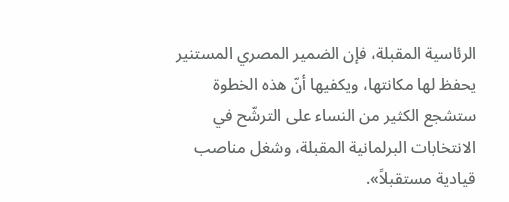الرئاسية المقبلة، فإن الضمير المصري المستنير يحفظ لها مكانتها، ويكفيها أنّ هذه الخطوة ستشجع الكثير من النساء على الترشّح في الانتخابات البرلمانية المقبلة، وشغل مناصب قيادية مستقبلاً».